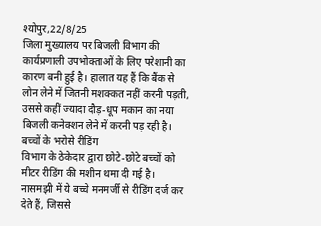श्योपुर,22/8/25
जिला मुख्यालय पर बिजली विभाग की कार्यप्रणाली उपभोक्ताओं के लिए परेशानी का कारण बनी हुई है। हालात यह हैं कि बैंक से लोन लेने में जितनी मशक्कत नहीं करनी पड़ती, उससे कहीं ज्यादा दौड़-धूप मकान का नया बिजली कनेक्शन लेने में करनी पड़ रही है।
बच्चों के भरोसे रीडिंग
विभाग के ठेकेदार द्वारा छोटे-छोटे बच्चों को मीटर रीडिंग की मशीन थमा दी गई है। नासमझी में ये बच्चे मनमर्जी से रीडिंग दर्ज कर देते हैं, जिससे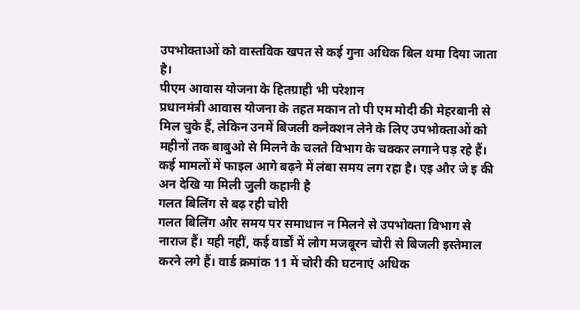उपभोक्ताओं को वास्तविक खपत से कई गुना अधिक बिल थमा दिया जाता है।
पीएम आवास योजना के हितग्राही भी परेशान
प्रधानमंत्री आवास योजना के तहत मकान तो पी एम मोदी की मेहरबानी से मिल चुके हैं, लेकिन उनमें बिजली कनेक्शन लेने के लिए उपभोक्ताओं को महीनों तक बाबुओ से मिलने के चलते विभाग के चक्कर लगाने पड़ रहे हैं। कई मामलों में फाइल आगे बढ़ने में लंबा समय लग रहा है। एइ और जे इ की अन देखि या मिली जुली कहानी है
गलत बिलिंग से बढ़ रही चोरी
गलत बिलिंग और समय पर समाधान न मिलने से उपभोक्ता विभाग से नाराज हैं। यही नहीं, कई वार्डों में लोग मजबूरन चोरी से बिजली इस्तेमाल करने लगे हैं। वार्ड क्रमांक 11 में चोरी की घटनाएं अधिक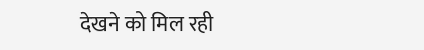देखने को मिल रही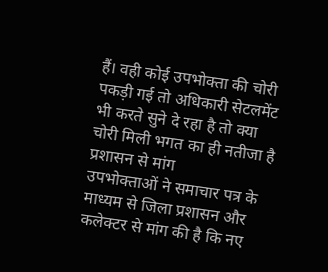हैं। वही कोई उपभोक्ता की चोरी पकड़ी गई तो अधिकारी सेटलमेंट भी करते सुने दे रहा है तो क्या चोरी मिली भगत का ही नतीजा है
प्रशासन से मांग
उपभोक्ताओं ने समाचार पत्र के माध्यम से जिला प्रशासन और कलेक्टर से मांग की है कि नए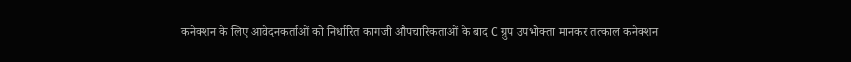कनेक्शन के लिए आवेदनकर्ताओं को निर्धारित कागजी औपचारिकताओं के बाद C ग्रुप उपभोक्ता मानकर तत्काल कनेक्शन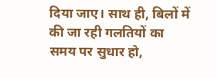दिया जाए। साथ ही, बिलों में की जा रही गलतियों का समय पर सुधार हो,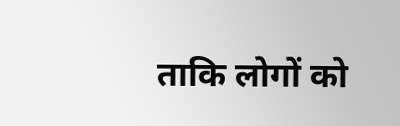ताकि लोगों को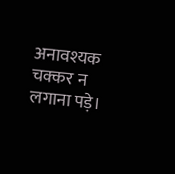अनावश्यक चक्कर न लगाना पड़े।